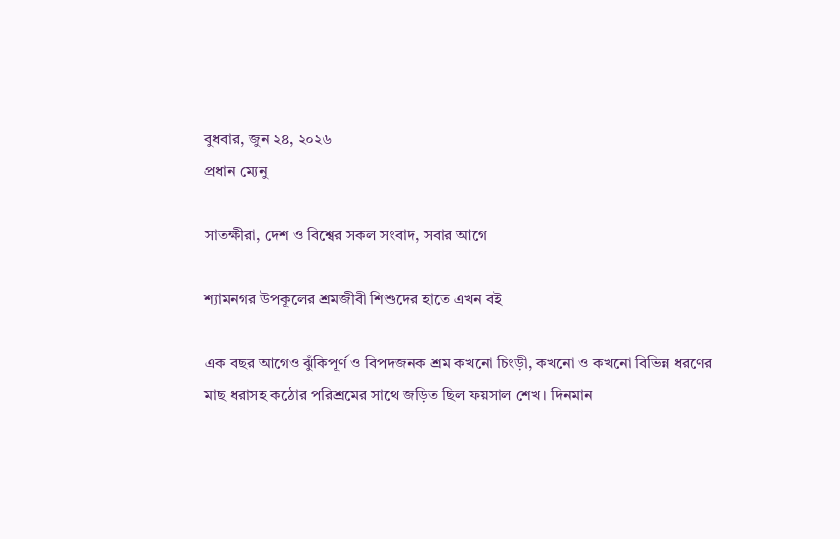বুধবার, জুন ২৪, ২০২৬
প্রধান ম্যেনু

সাতক্ষীরা, দেশ ও বিশ্বের সকল সংবাদ, সবার আগে

শ্যামনগর উপকূলের শ্রমজীবী শিশুদের হাতে এখন বই

এক বছর আগেও ঝুঁকিপূর্ণ ও বিপদজনক শ্রম কখনো চিংড়ী, কখনো ও কখনো বিভিন্ন ধরণের মাছ ধরাসহ কঠোর পরিশ্রমের সাথে জড়িত ছিল ফয়সাল শেখ। দিনমান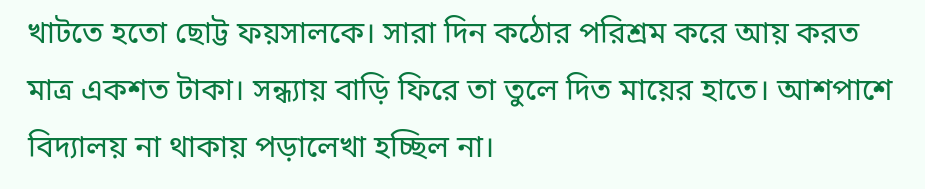খাটতে হতো ছোট্ট ফয়সালকে। সারা দিন কঠোর পরিশ্রম করে আয় করত মাত্র একশত টাকা। সন্ধ্যায় বাড়ি ফিরে তা তুলে দিত মায়ের হাতে। আশপাশে বিদ্যালয় না থাকায় পড়ালেখা হচ্ছিল না।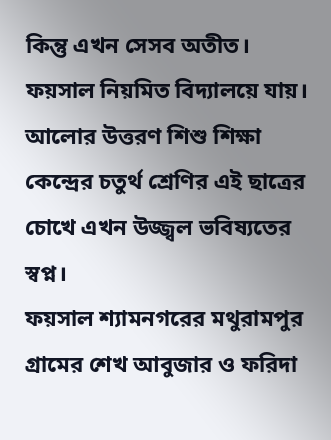কিন্তু এখন সেসব অতীত। ফয়সাল নিয়মিত বিদ্যালয়ে যায়। আলোর উত্তরণ শিশু শিক্ষা কেন্দ্রের চতুর্থ শ্রেণির এই ছাত্রের চোখে এখন উজ্জ্বল ভবিষ্যতের স্বপ্ন।
ফয়সাল শ্যামনগরের মথুরামপুর গ্রামের শেখ আবুজার ও ফরিদা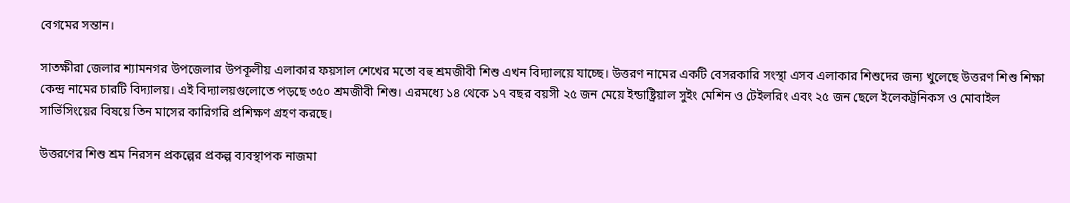বেগমের সন্তান।

সাতক্ষীরা জেলার শ্যামনগর উপজেলার উপকূলীয় এলাকার ফয়সাল শেখের মতো বহু শ্রমজীবী শিশু এখন বিদ্যালয়ে যাচ্ছে। উত্তরণ নামের একটি বেসরকারি সংস্থা এসব এলাকার শিশুদের জন্য খুলেছে উত্তরণ শিশু শিক্ষা কেন্দ্র নামের চারটি বিদ্যালয়। এই বিদ্যালয়গুলোতে পড়ছে ৩৫০ শ্রমজীবী শিশু। এরমধ্যে ১৪ থেকে ১৭ বছর বয়সী ২৫ জন মেয়ে ইন্ডাষ্ট্রিয়াল সুইং মেশিন ও টেইলরিং এবং ২৫ জন ছেলে ইলেকট্রনিকস ও মোবাইল সার্ভিসিংয়ের বিষয়ে তিন মাসের কারিগরি প্রশিক্ষণ গ্রহণ করছে।

উত্তরণের শিশু শ্রম নিরসন প্রকল্পের প্রকল্প ব্যবস্থাপক নাজমা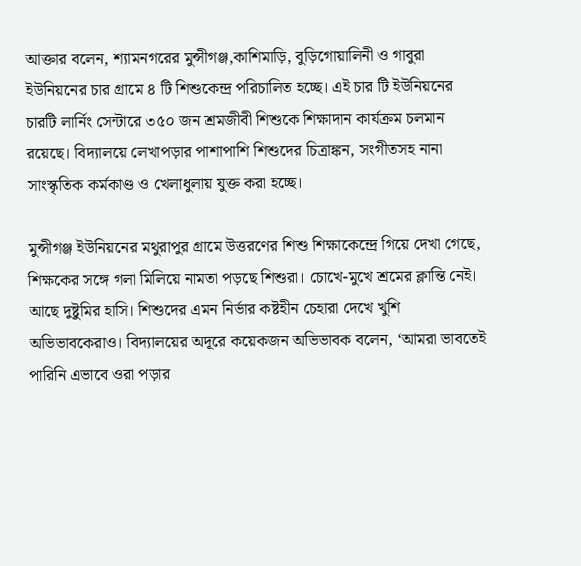আক্তার বলেন, শ্যামনগরের মুন্সীগঞ্জ,কাশিমাড়ি, বুড়িগোয়ালিনী ও গাবুরা ইউনিয়নের চার গ্রামে ৪ টি শিশুকেন্দ্র পরিচালিত হচ্ছে। এই চার টি ইউনিয়নের চারটি লার্নিং সেন্টারে ৩৫০ জন শ্রমজীবী শিশুকে শিক্ষাদান কার্যক্রম চলমান রয়েছে। বিদ্যালয়ে লেখাপড়ার পাশাপাশি শিশুদের চিত্রাঙ্কন, সংগীতসহ নানা সাংস্কৃতিক কর্মকাণ্ড ও খেলাধুলায় যুক্ত করা হচ্ছে।

মুন্সীগঞ্জ ইউনিয়নের মথুরাপুর গ্রামে উত্তরণের শিশু শিক্ষাকেন্দ্রে গিয়ে দেখা গেছে, শিক্ষকের সঙ্গে গলা মিলিয়ে নামতা পড়ছে শিশুরা। চোখে-মুখে শ্রমের ক্লান্তি নেই। আছে দুষ্টুমির হাসি। শিশুদের এমন নির্ভার কষ্টহীন চেহারা দেখে খুশি অভিভাবকেরাও। বিদ্যালয়ের অদূরে কয়েকজন অভিভাবক বলেন, ‘আমরা ভাবতেই পারিনি এভাবে ওরা পড়ার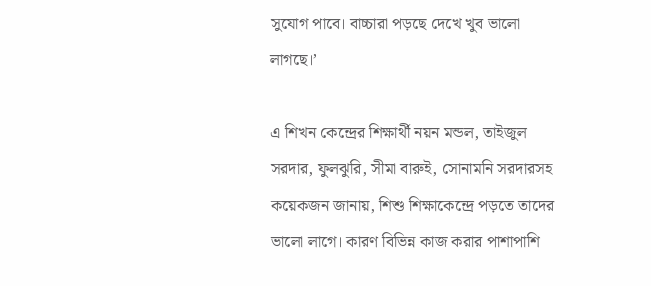সুযোগ পাবে। বাচ্চারা পড়ছে দেখে খুব ভালো লাগছে।’

এ শিখন কেন্দ্রের শিক্ষার্থী নয়ন মন্ডল, তাইজুল সরদার, ফুলঝুরি, সীমা বারুই, সোনামনি সরদারসহ কয়েকজন জানায়, শিশু শিক্ষাকেন্দ্রে পড়তে তাদের ভালো লাগে। কারণ বিভিন্ন কাজ করার পাশাপাশি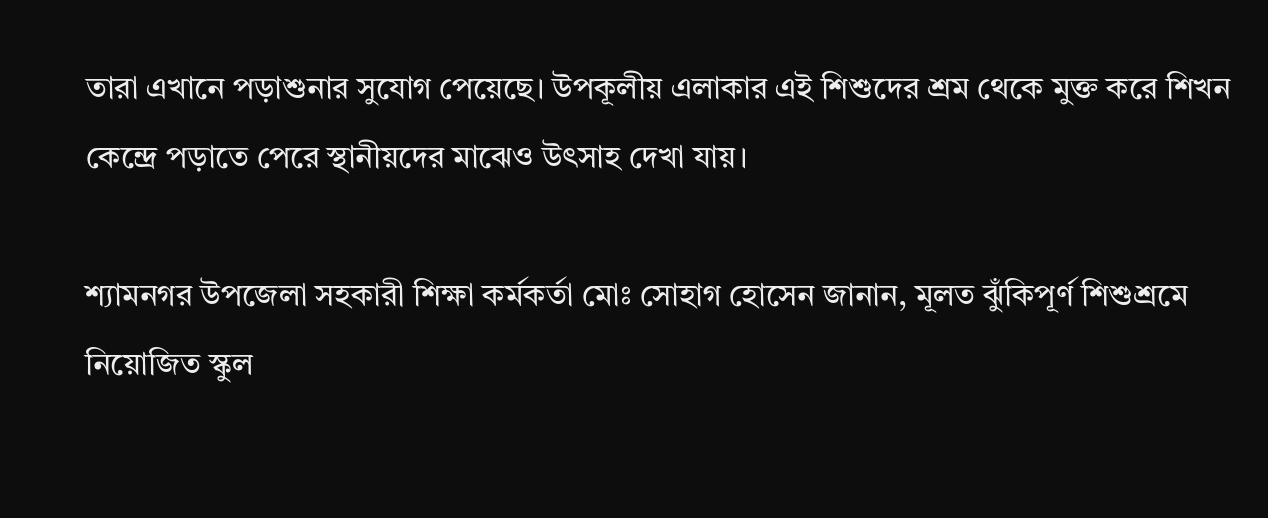তারা এখানে পড়াশুনার সুযোগ পেয়েছে। উপকূলীয় এলাকার এই শিশুদের শ্রম থেকে মুক্ত করে শিখন কেন্দ্রে পড়াতে পেরে স্থানীয়দের মাঝেও উৎসাহ দেখা যায়।

শ্যামনগর উপজেলা সহকারী শিক্ষা কর্মকর্তা মোঃ সোহাগ হোসেন জানান, মূলত ঝুঁকিপূর্ণ শিশুশ্রমে নিয়োজিত স্কুল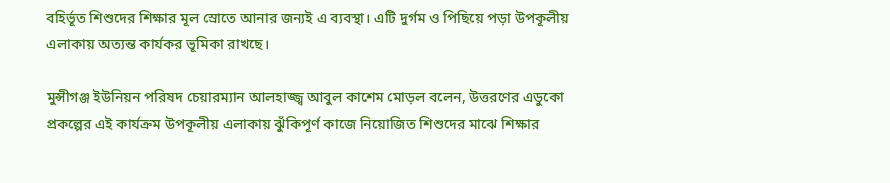বহির্ভূত শিশুদের শিক্ষার মূল স্রোতে আনার জন্যই এ ব্যবস্থা। এটি দুর্গম ও পিছিয়ে পড়া উপকূলীয় এলাকায় অত্যন্ত কার্যকর ভূমিকা রাখছে।

মুন্সীগঞ্জ ইউনিয়ন পরিষদ চেয়ারম্যান আলহাজ্জ্ব আবুল কাশেম মোড়ল বলেন, উত্তরণের এডুকো প্রকল্পের এই কার্যক্রম উপকূলীয় এলাকায় ঝুঁকিপূর্ণ কাজে নিয়োজিত শিশুদের মাঝে শিক্ষার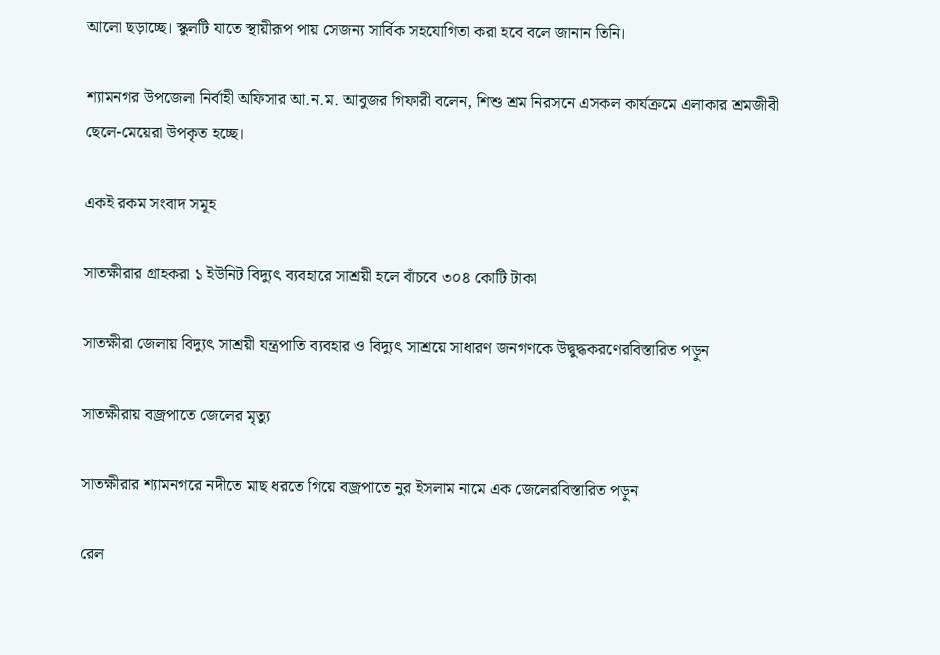আলো ছড়াচ্ছে। স্কুলটি যাতে স্থায়ীরূপ পায় সেজন্য সার্বিক সহযোগিতা করা হবে বলে জানান তিনি।

শ্যামনগর উপজেলা নির্বাহী অফিসার আ.ন.ম. আবুজর গিফারী বলেন, শিশু শ্রম নিরসনে এসকল কার্যক্রমে এলাকার শ্রমজীবী ছেলে-মেয়েরা উপকৃত হচ্ছে।

একই রকম সংবাদ সমূহ

সাতক্ষীরার গ্রাহকরা ১ ইউনিট বিদ্যুৎ ব্যবহারে সাশ্রয়ী হলে বাঁচবে ৩০৪ কোটি টাকা

সাতক্ষীরা জেলায় বিদ্যুৎ সাশ্রয়ী যন্ত্রপাতি ব্যবহার ও বিদ্যুৎ সাশ্রয়ে সাধারণ জনগণকে উদ্বুদ্ধকরণেরবিস্তারিত পড়ুন

সাতক্ষীরায় বজ্রপাতে জেলের মৃত্যু

সাতক্ষীরার শ্যামনগরে নদীতে মাছ ধরতে গিয়ে বজ্রপাতে নুর ইসলাম নামে এক জেলেরবিস্তারিত পড়ুন

রেল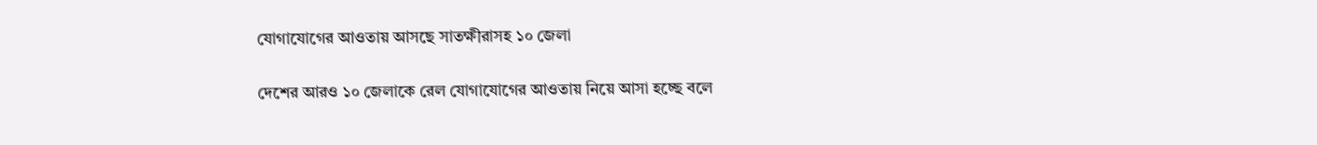যোগাযোগের আওতায় আসছে সাতক্ষীরাসহ ১০ জেলা

দেশের আরও ১০ জেলাকে রেল যোগাযোগের আওতায় নিয়ে আসা হচ্ছে বলে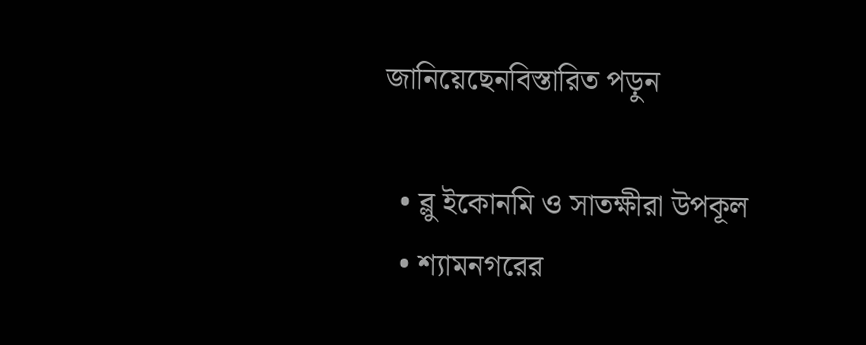জানিয়েছেনবিস্তারিত পড়ুন

  • ব্লু ইকোনমি ও সাতক্ষীরা উপকূল
  • শ্যামনগরের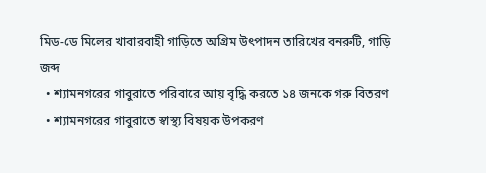মিড-ডে মিলের খাবারবাহী গাড়িতে অগ্রিম উৎপাদন তারিখের বনরুটি, গাড়ি জব্দ
  • শ্যামনগরের গাবুরাতে পরিবারে আয় বৃদ্ধি করতে ১৪ জনকে গরু বিতরণ
  • শ্যামনগরের গাবুরাতে স্বাস্থ্য বিষয়ক উপকরণ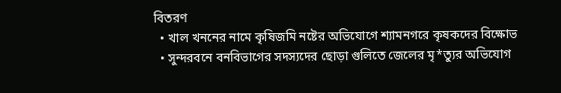বিতরণ
  • খাল খননের নামে কৃষিজমি নষ্টের অভিযোগে শ্যামনগরে কৃষকদের বিক্ষোভ
  • সুন্দরবনে বনবিভাগের সদস্যদের ছোড়া গুলিতে জেলের মৃ*ত্যুর অভিযোগ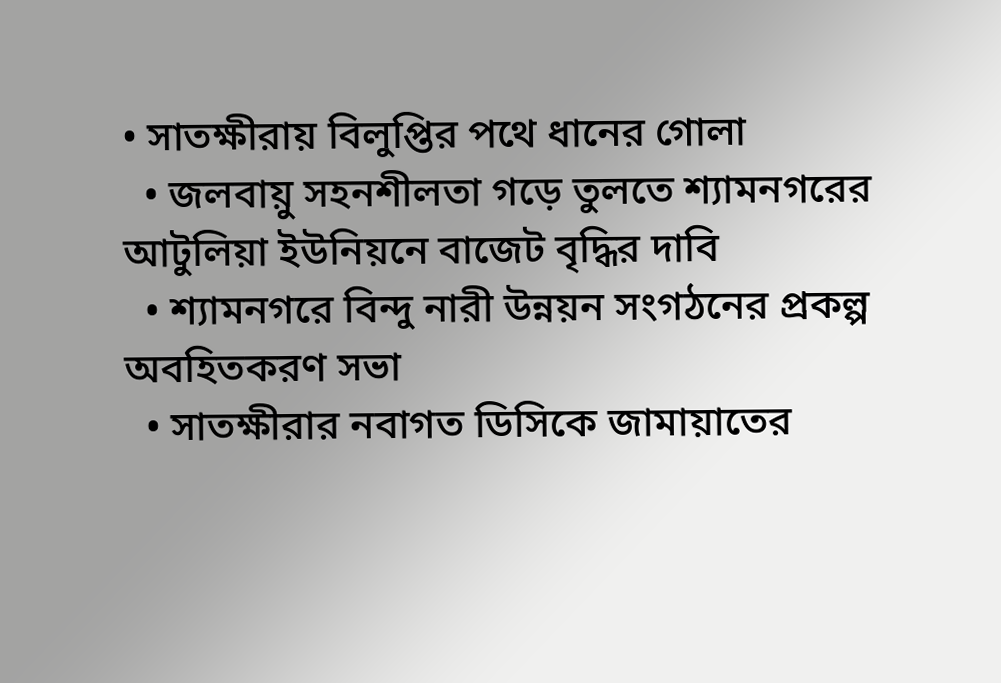• সাতক্ষীরায় বিলুপ্তির পথে ধানের গোলা
  • জলবায়ু সহনশীলতা গড়ে তুলতে শ্যামনগরের আটুলিয়া ইউনিয়নে বাজেট বৃদ্ধির দাবি
  • শ্যামনগরে বিন্দু নারী উন্নয়ন সংগঠনের প্রকল্প অবহিতকরণ সভা
  • সাতক্ষীরার নবাগত ডিসিকে জামায়াতের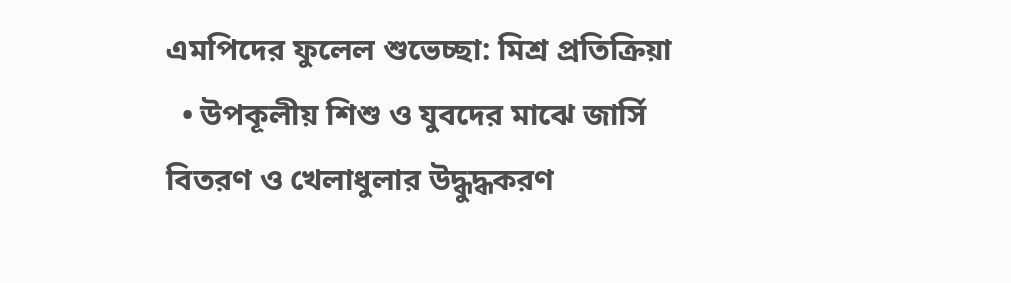এমপিদের ফুলেল শুভেচ্ছা: মিশ্র প্রতিক্রিয়া
  • উপকূলীয় শিশু ও যুবদের মাঝে জার্সি বিতরণ ও খেলাধুলার উদ্ধুদ্ধকরণ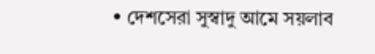• দেশসেরা সুস্বাদু আমে সয়লাব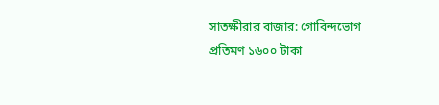সাতক্ষীরার বাজার: গোবিন্দভোগ প্রতিমণ ১৬০০ টাকা